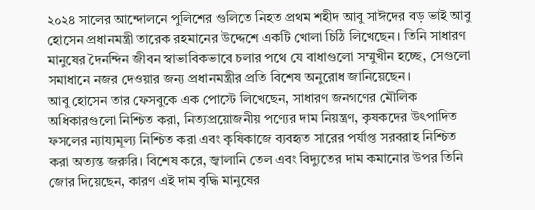২০২৪ সালের আন্দোলনে পুলিশের গুলিতে নিহত প্রথম শহীদ আবু সাঈদের বড় ভাই আবু হোসেন প্রধানমন্ত্রী তারেক রহমানের উদ্দেশে একটি খোলা চিঠি লিখেছেন। তিনি সাধারণ মানুষের দৈনন্দিন জীবন স্বাভাবিকভাবে চলার পথে যে বাধাগুলো সম্মুখীন হচ্ছে, সেগুলো সমাধানে নজর দেওয়ার জন্য প্রধানমন্ত্রীর প্রতি বিশেষ অনুরোধ জানিয়েছেন।
আবু হোসেন তার ফেসবুকে এক পোস্টে লিখেছেন, সাধারণ জনগণের মৌলিক অধিকারগুলো নিশ্চিত করা, নিত্যপ্রয়োজনীয় পণ্যের দাম নিয়ন্ত্রণ, কৃষকদের উৎপাদিত ফসলের ন্যায্যমূল্য নিশ্চিত করা এবং কৃষিকাজে ব্যবহৃত সারের পর্যাপ্ত সরবরাহ নিশ্চিত করা অত্যন্ত জরুরি। বিশেষ করে, জ্বালানি তেল এবং বিদ্যুতের দাম কমানোর উপর তিনি জোর দিয়েছেন, কারণ এই দাম বৃদ্ধি মানুষের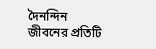দৈনন্দিন জীবনের প্রতিটি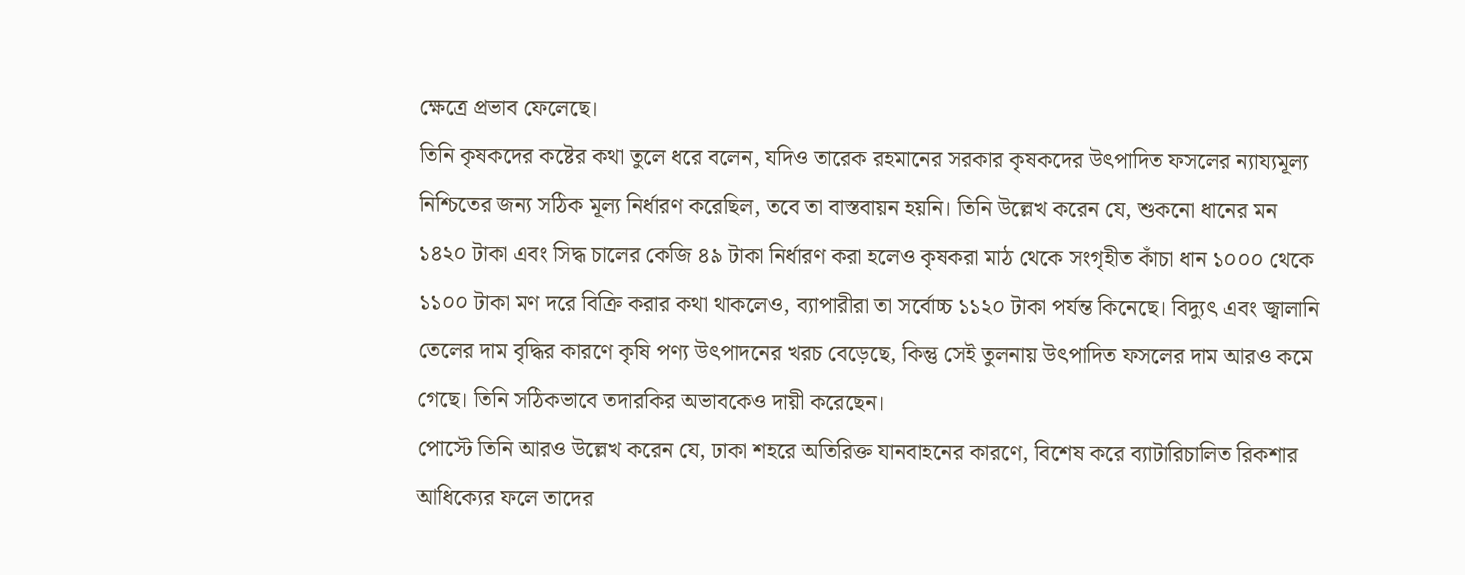ক্ষেত্রে প্রভাব ফেলেছে।
তিনি কৃষকদের কষ্টের কথা তুলে ধরে বলেন, যদিও তারেক রহমানের সরকার কৃষকদের উৎপাদিত ফসলের ন্যায্যমূল্য নিশ্চিতের জন্য সঠিক মূল্য নির্ধারণ করেছিল, তবে তা বাস্তবায়ন হয়নি। তিনি উল্লেখ করেন যে, শুকনো ধানের মন ১৪২০ টাকা এবং সিদ্ধ চালের কেজি ৪৯ টাকা নির্ধারণ করা হলেও কৃষকরা মাঠ থেকে সংগৃহীত কাঁচা ধান ১০০০ থেকে ১১০০ টাকা মণ দরে বিক্রি করার কথা থাকলেও, ব্যাপারীরা তা সর্বোচ্চ ১১২০ টাকা পর্যন্ত কিনেছে। বিদ্যুৎ এবং জ্বালানি তেলের দাম বৃদ্ধির কারণে কৃষি পণ্য উৎপাদনের খরচ বেড়েছে, কিন্তু সেই তুলনায় উৎপাদিত ফসলের দাম আরও কমে গেছে। তিনি সঠিকভাবে তদারকির অভাবকেও দায়ী করেছেন।
পোস্টে তিনি আরও উল্লেখ করেন যে, ঢাকা শহরে অতিরিক্ত যানবাহনের কারণে, বিশেষ করে ব্যাটারিচালিত রিকশার আধিক্যের ফলে তাদের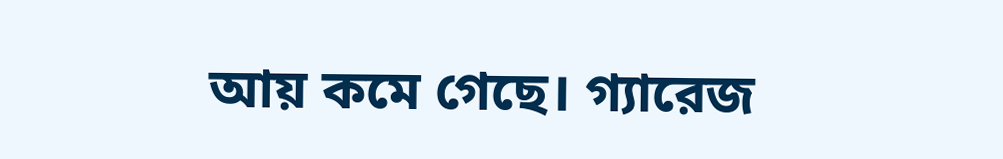আয় কমে গেছে। গ্যারেজ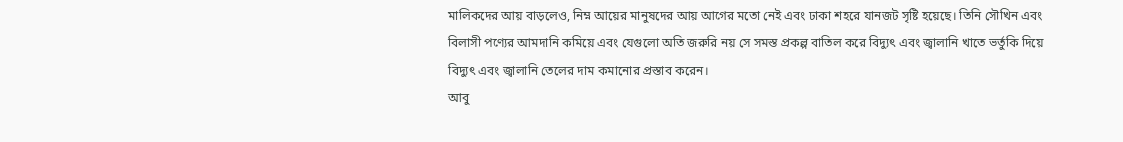মালিকদের আয় বাড়লেও, নিম্ন আয়ের মানুষদের আয় আগের মতো নেই এবং ঢাকা শহরে যানজট সৃষ্টি হয়েছে। তিনি সৌখিন এবং বিলাসী পণ্যের আমদানি কমিয়ে এবং যেগুলো অতি জরুরি নয় সে সমস্ত প্রকল্প বাতিল করে বিদ্যুৎ এবং জ্বালানি খাতে ভর্তুকি দিয়ে বিদ্যুৎ এবং জ্বালানি তেলের দাম কমানোর প্রস্তাব করেন।
আবু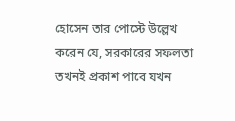হোসেন তার পোস্টে উল্লেখ করেন যে, সরকারের সফলতা তখনই প্রকাশ পাবে যখন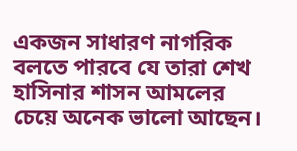একজন সাধারণ নাগরিক বলতে পারবে যে তারা শেখ হাসিনার শাসন আমলের চেয়ে অনেক ভালো আছেন।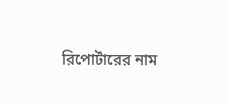রিপোর্টারের নাম